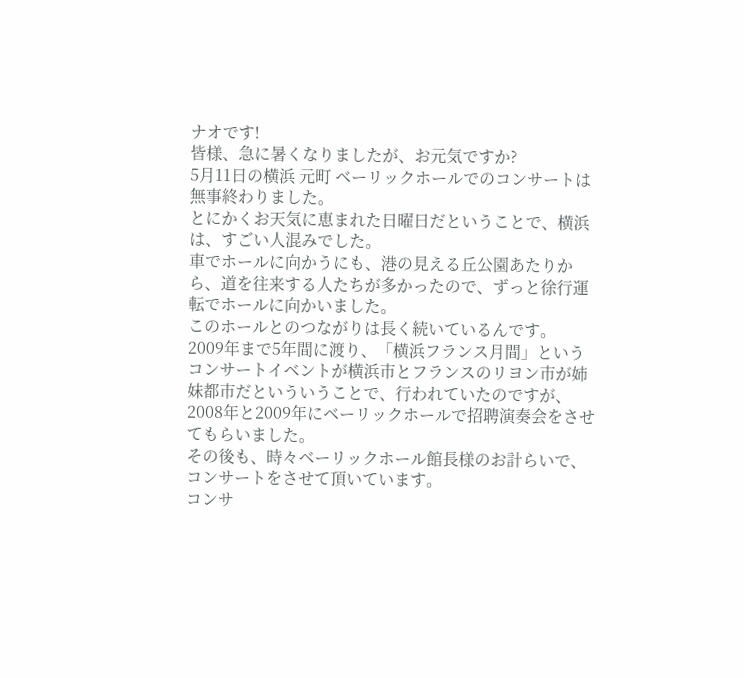ナオです!
皆様、急に暑くなりましたが、お元気ですか?
5月11日の横浜 元町 ベーリックホールでのコンサートは無事終わりました。
とにかくお天気に恵まれた日曜日だということで、横浜は、すごい人混みでした。
車でホールに向かうにも、港の見える丘公園あたりから、道を往来する人たちが多かったので、ずっと徐行運転でホールに向かいました。
このホールとのつながりは長く続いているんです。
2009年まで5年間に渡り、「横浜フランス月間」というコンサートイベントが横浜市とフランスのリヨン市が姉妹都市だといういうことで、行われていたのですが、2008年と2009年にベーリックホールで招聘演奏会をさせてもらいました。
その後も、時々ベーリックホール館長様のお計らいで、コンサートをさせて頂いています。
コンサ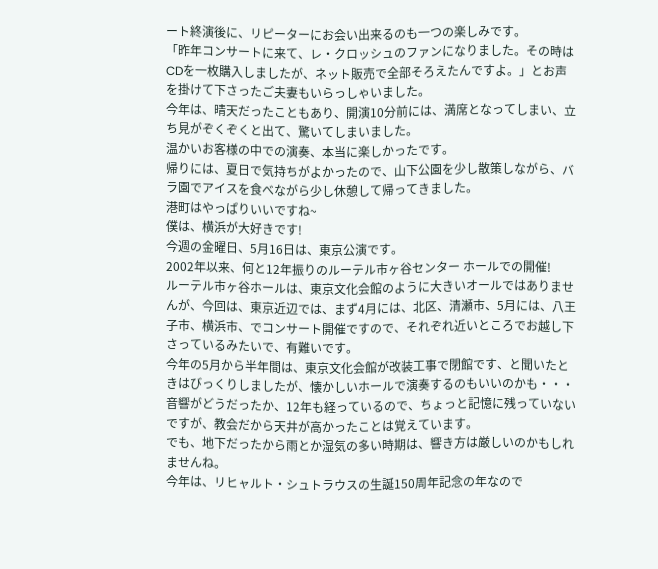ート終演後に、リピーターにお会い出来るのも一つの楽しみです。
「昨年コンサートに来て、レ・クロッシュのファンになりました。その時はCDを一枚購入しましたが、ネット販売で全部そろえたんですよ。」とお声を掛けて下さったご夫妻もいらっしゃいました。
今年は、晴天だったこともあり、開演10分前には、満席となってしまい、立ち見がぞくぞくと出て、驚いてしまいました。
温かいお客様の中での演奏、本当に楽しかったです。
帰りには、夏日で気持ちがよかったので、山下公園を少し散策しながら、バラ園でアイスを食べながら少し休憩して帰ってきました。
港町はやっぱりいいですね~
僕は、横浜が大好きです!
今週の金曜日、5月16日は、東京公演です。
2002年以来、何と12年振りのルーテル市ヶ谷センター ホールでの開催!
ルーテル市ヶ谷ホールは、東京文化会館のように大きいオールではありませんが、今回は、東京近辺では、まず4月には、北区、清瀬市、5月には、八王子市、横浜市、でコンサート開催ですので、それぞれ近いところでお越し下さっているみたいで、有難いです。
今年の5月から半年間は、東京文化会館が改装工事で閉館です、と聞いたときはびっくりしましたが、懐かしいホールで演奏するのもいいのかも・・・
音響がどうだったか、12年も経っているので、ちょっと記憶に残っていないですが、教会だから天井が高かったことは覚えています。
でも、地下だったから雨とか湿気の多い時期は、響き方は厳しいのかもしれませんね。
今年は、リヒャルト・シュトラウスの生誕150周年記念の年なので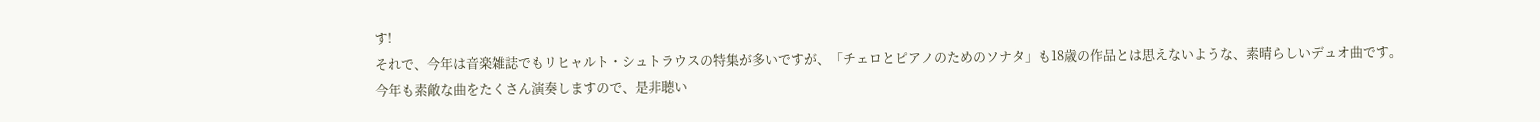す!
それで、今年は音楽雑誌でもリヒャルト・シュトラウスの特集が多いですが、「チェロとピアノのためのソナタ」も18歳の作品とは思えないような、素晴らしいデュオ曲です。
今年も素敵な曲をたくさん演奏しますので、是非聴い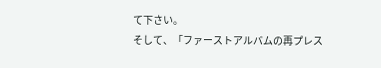て下さい。
そして、「ファーストアルバムの再プレス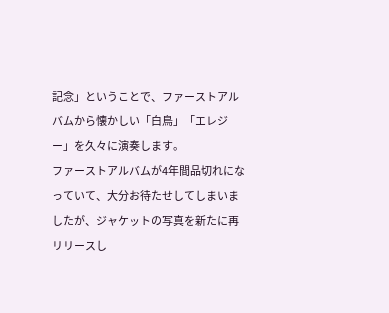記念」ということで、ファーストアルバムから懐かしい「白鳥」「エレジー」を久々に演奏します。
ファーストアルバムが4年間品切れになっていて、大分お待たせしてしまいましたが、ジャケットの写真を新たに再リリースし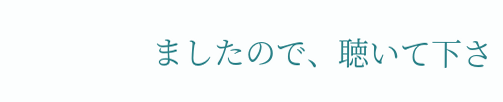ましたので、聴いて下さ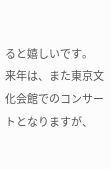ると嬉しいです。
来年は、また東京文化会館でのコンサートとなりますが、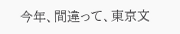今年、間違って、東京文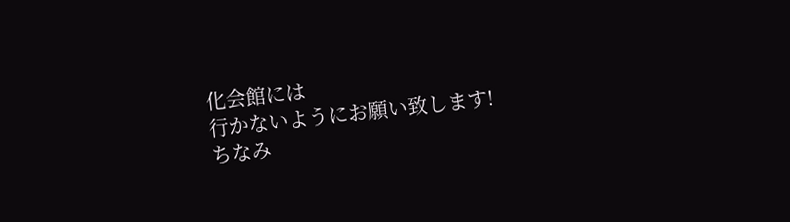化会館には
行かないようにお願い致します!
ちなみ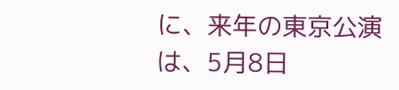に、来年の東京公演は、5月8日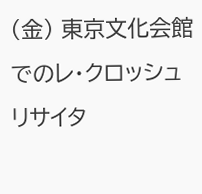(金) 東京文化会館でのレ・クロッシュ リサイタ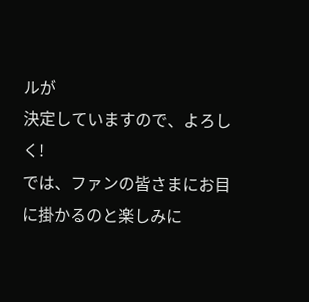ルが
決定していますので、よろしく!
では、ファンの皆さまにお目に掛かるのと楽しみに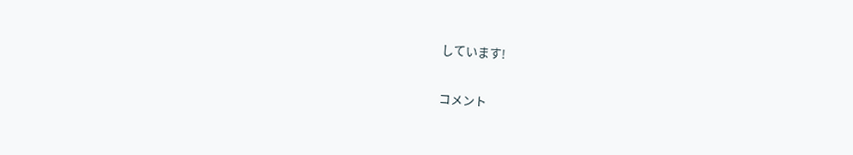しています!

コメント